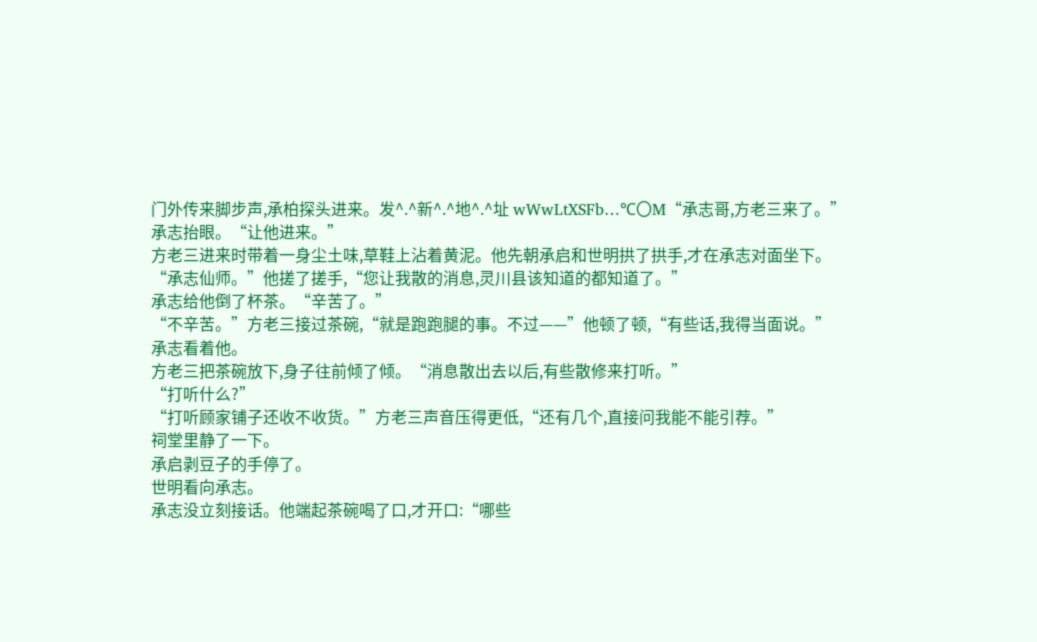门外传来脚步声,承柏探头进来。发^.^新^.^地^.^址 wWwLtXSFb…℃〇M“承志哥,方老三来了。”
承志抬眼。“让他进来。”
方老三进来时带着一身尘土味,草鞋上沾着黄泥。他先朝承启和世明拱了拱手,才在承志对面坐下。
“承志仙师。”他搓了搓手,“您让我散的消息,灵川县该知道的都知道了。”
承志给他倒了杯茶。“辛苦了。”
“不辛苦。”方老三接过茶碗,“就是跑跑腿的事。不过——”他顿了顿,“有些话,我得当面说。”
承志看着他。
方老三把茶碗放下,身子往前倾了倾。“消息散出去以后,有些散修来打听。”
“打听什么?”
“打听顾家铺子还收不收货。”方老三声音压得更低,“还有几个,直接问我能不能引荐。”
祠堂里静了一下。
承启剥豆子的手停了。
世明看向承志。
承志没立刻接话。他端起茶碗喝了口,才开口:“哪些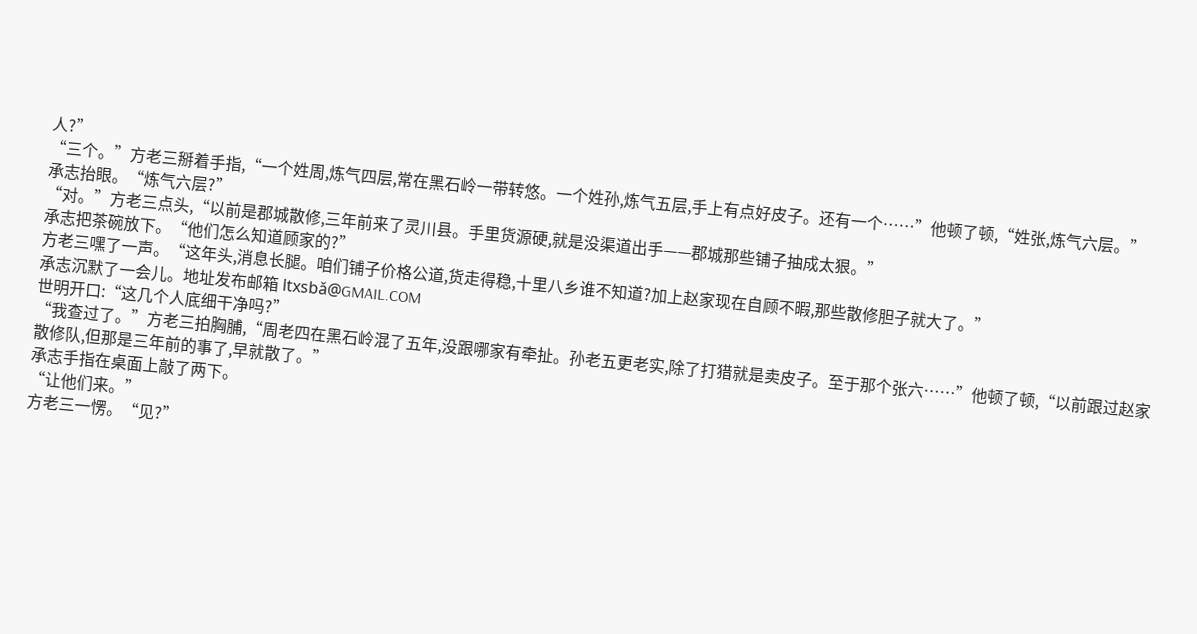人?”
“三个。”方老三掰着手指,“一个姓周,炼气四层,常在黑石岭一带转悠。一个姓孙,炼气五层,手上有点好皮子。还有一个……”他顿了顿,“姓张,炼气六层。”
承志抬眼。“炼气六层?”
“对。”方老三点头,“以前是郡城散修,三年前来了灵川县。手里货源硬,就是没渠道出手——郡城那些铺子抽成太狠。”
承志把茶碗放下。“他们怎么知道顾家的?”
方老三嘿了一声。“这年头,消息长腿。咱们铺子价格公道,货走得稳,十里八乡谁不知道?加上赵家现在自顾不暇,那些散修胆子就大了。”
承志沉默了一会儿。地址发布邮箱 ltxsbǎ@GMAIL.COM
世明开口:“这几个人底细干净吗?”
“我查过了。”方老三拍胸脯,“周老四在黑石岭混了五年,没跟哪家有牵扯。孙老五更老实,除了打猎就是卖皮子。至于那个张六……”他顿了顿,“以前跟过赵家散修队,但那是三年前的事了,早就散了。”
承志手指在桌面上敲了两下。
“让他们来。”
方老三一愣。“见?”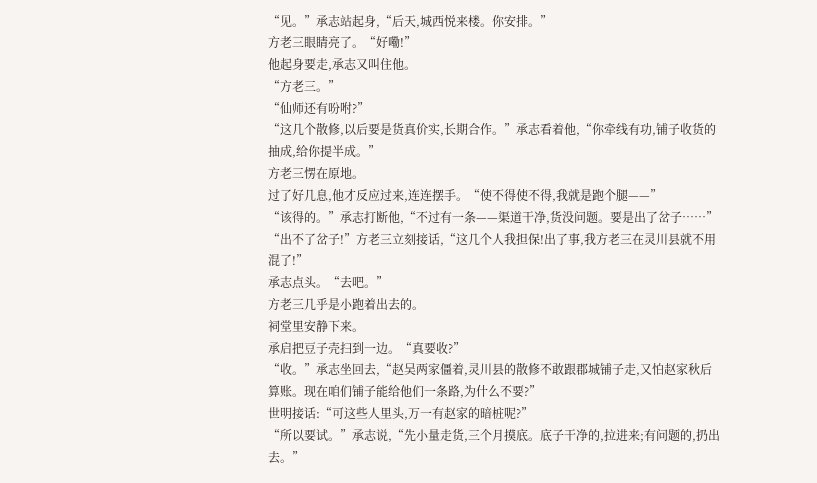“见。”承志站起身,“后天,城西悦来楼。你安排。”
方老三眼睛亮了。“好嘞!”
他起身要走,承志又叫住他。
“方老三。”
“仙师还有吩咐?”
“这几个散修,以后要是货真价实,长期合作。”承志看着他,“你牵线有功,铺子收货的抽成,给你提半成。”
方老三愣在原地。
过了好几息,他才反应过来,连连摆手。“使不得使不得,我就是跑个腿——”
“该得的。”承志打断他,“不过有一条——渠道干净,货没问题。要是出了岔子……”
“出不了岔子!”方老三立刻接话,“这几个人我担保!出了事,我方老三在灵川县就不用混了!”
承志点头。“去吧。”
方老三几乎是小跑着出去的。
祠堂里安静下来。
承启把豆子壳扫到一边。“真要收?”
“收。”承志坐回去,“赵吴两家僵着,灵川县的散修不敢跟郡城铺子走,又怕赵家秋后算账。现在咱们铺子能给他们一条路,为什么不要?”
世明接话:“可这些人里头,万一有赵家的暗桩呢?”
“所以要试。”承志说,“先小量走货,三个月摸底。底子干净的,拉进来;有问题的,扔出去。”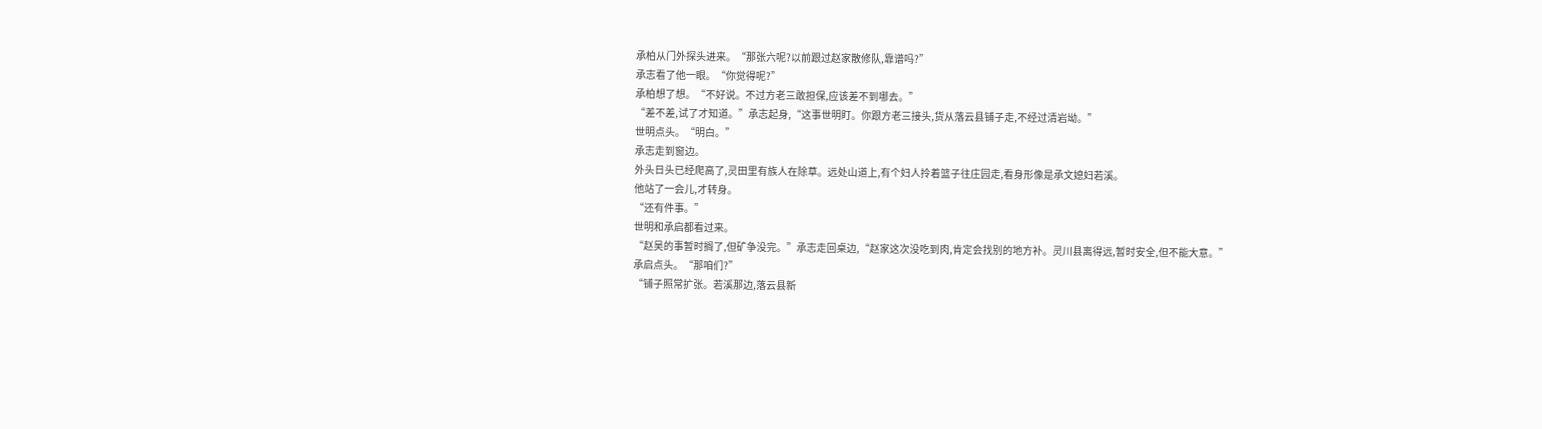承柏从门外探头进来。“那张六呢?以前跟过赵家散修队,靠谱吗?”
承志看了他一眼。“你觉得呢?”
承柏想了想。“不好说。不过方老三敢担保,应该差不到哪去。”
“差不差,试了才知道。”承志起身,“这事世明盯。你跟方老三接头,货从落云县铺子走,不经过清岩坳。”
世明点头。“明白。”
承志走到窗边。
外头日头已经爬高了,灵田里有族人在除草。远处山道上,有个妇人拎着篮子往庄园走,看身形像是承文媳妇若溪。
他站了一会儿,才转身。
“还有件事。”
世明和承启都看过来。
“赵吴的事暂时搁了,但矿争没完。”承志走回桌边,“赵家这次没吃到肉,肯定会找别的地方补。灵川县离得远,暂时安全,但不能大意。”
承启点头。“那咱们?”
“铺子照常扩张。若溪那边,落云县新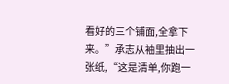看好的三个铺面,全拿下来。”承志从袖里抽出一张纸,“这是清单,你跑一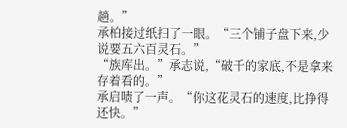趟。”
承柏接过纸扫了一眼。“三个铺子盘下来,少说要五六百灵石。”
“族库出。”承志说,“破千的家底,不是拿来存着看的。”
承启啧了一声。“你这花灵石的速度,比挣得还快。”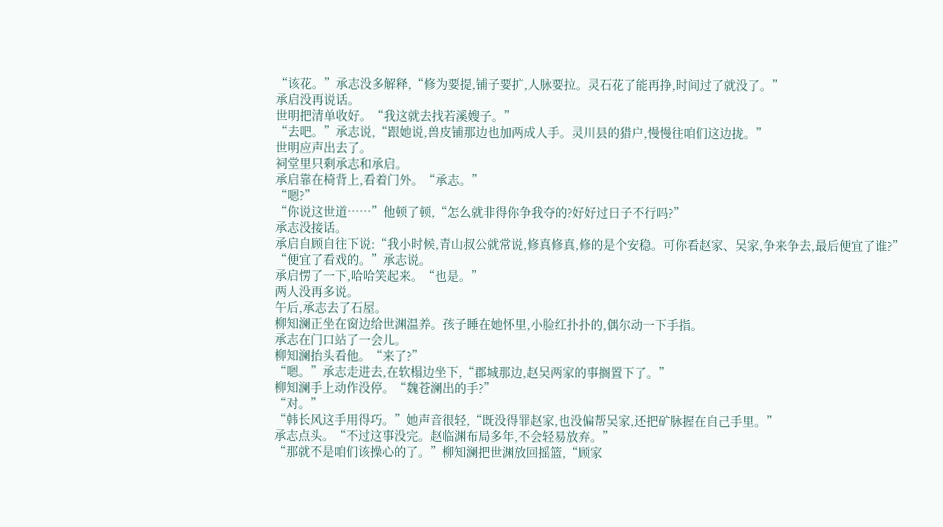“该花。”承志没多解释,“修为要提,铺子要扩,人脉要拉。灵石花了能再挣,时间过了就没了。”
承启没再说话。
世明把清单收好。“我这就去找若溪嫂子。”
“去吧。”承志说,“跟她说,兽皮铺那边也加两成人手。灵川县的猎户,慢慢往咱们这边拢。”
世明应声出去了。
祠堂里只剩承志和承启。
承启靠在椅背上,看着门外。“承志。”
“嗯?”
“你说这世道……”他顿了顿,“怎么就非得你争我夺的?好好过日子不行吗?”
承志没接话。
承启自顾自往下说:“我小时候,青山叔公就常说,修真修真,修的是个安稳。可你看赵家、吴家,争来争去,最后便宜了谁?”
“便宜了看戏的。”承志说。
承启愣了一下,哈哈笑起来。“也是。”
两人没再多说。
午后,承志去了石屋。
柳知澜正坐在窗边给世渊温养。孩子睡在她怀里,小脸红扑扑的,偶尔动一下手指。
承志在门口站了一会儿。
柳知澜抬头看他。“来了?”
“嗯。”承志走进去,在软榻边坐下,“郡城那边,赵吴两家的事搁置下了。”
柳知澜手上动作没停。“魏苍澜出的手?”
“对。”
“韩长风这手用得巧。”她声音很轻,“既没得罪赵家,也没偏帮吴家,还把矿脉握在自己手里。”
承志点头。“不过这事没完。赵临渊布局多年,不会轻易放弃。”
“那就不是咱们该操心的了。”柳知澜把世渊放回摇篮,“顾家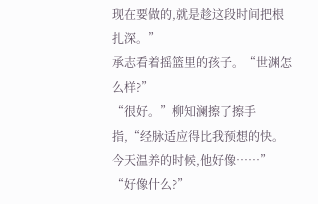现在要做的,就是趁这段时间把根扎深。”
承志看着摇篮里的孩子。“世渊怎么样?”
“很好。”柳知澜擦了擦手指,“经脉适应得比我预想的快。今天温养的时候,他好像……”
“好像什么?”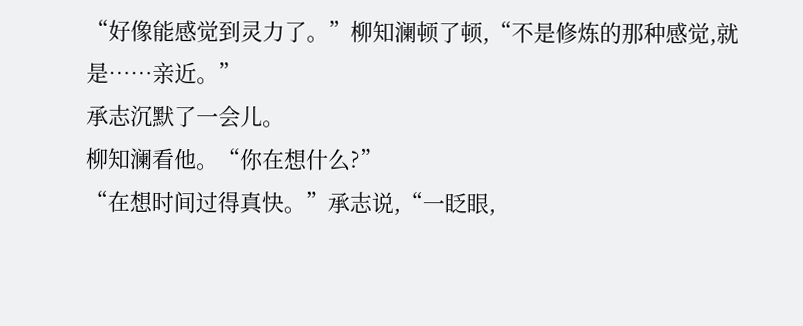“好像能感觉到灵力了。”柳知澜顿了顿,“不是修炼的那种感觉,就是……亲近。”
承志沉默了一会儿。
柳知澜看他。“你在想什么?”
“在想时间过得真快。”承志说,“一眨眼,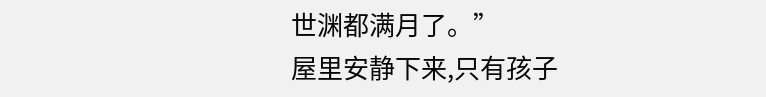世渊都满月了。”
屋里安静下来,只有孩子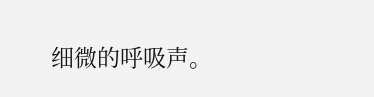细微的呼吸声。